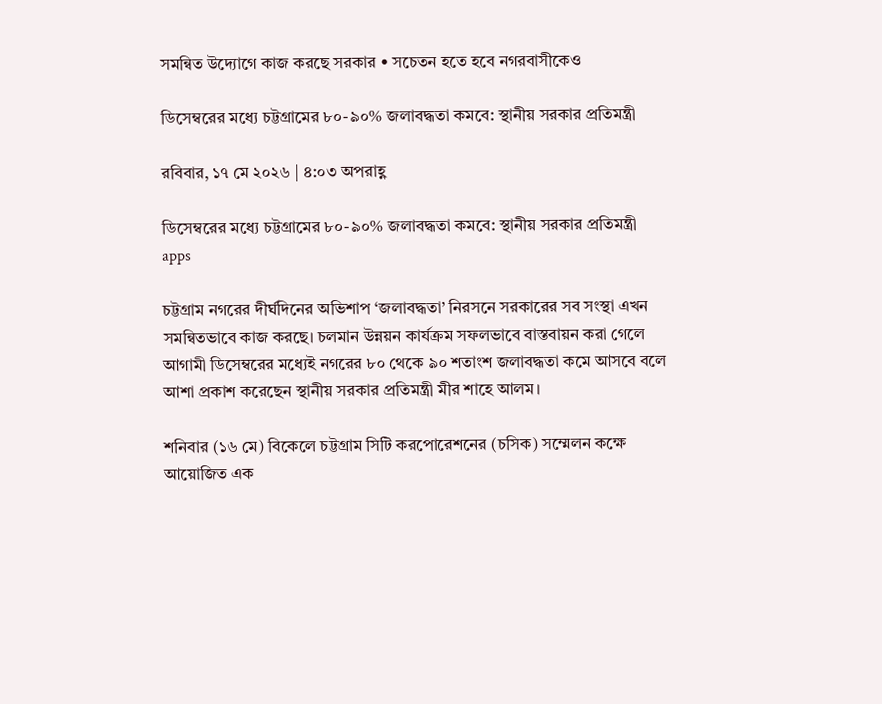সমন্বিত উদ্যোগে কাজ করছে সরকার • সচেতন হতে হবে নগরবাসীকেও

ডিসেম্বরের মধ্যে চট্টগ্রামের ৮০-৯০% জলাবদ্ধতা কমবে: স্থানীয় সরকার প্রতিমন্ত্রী

রবিবার, ১৭ মে ২০২৬ | ৪:০৩ অপরাহ্ণ

ডিসেম্বরের মধ্যে চট্টগ্রামের ৮০-৯০% জলাবদ্ধতা কমবে: স্থানীয় সরকার প্রতিমন্ত্রী
apps

চট্টগ্রাম নগরের দীর্ঘদিনের অভিশাপ ‘জলাবদ্ধতা’ নিরসনে সরকারের সব সংস্থা এখন সমন্বিতভাবে কাজ করছে। চলমান উন্নয়ন কার্যক্রম সফলভাবে বাস্তবায়ন করা গেলে আগামী ডিসেম্বরের মধ্যেই নগরের ৮০ থেকে ৯০ শতাংশ জলাবদ্ধতা কমে আসবে বলে আশা প্রকাশ করেছেন স্থানীয় সরকার প্রতিমন্ত্রী মীর শাহে আলম।

শনিবার (১৬ মে) বিকেলে চট্টগ্রাম সিটি করপোরেশনের (চসিক) সম্মেলন কক্ষে আয়োজিত এক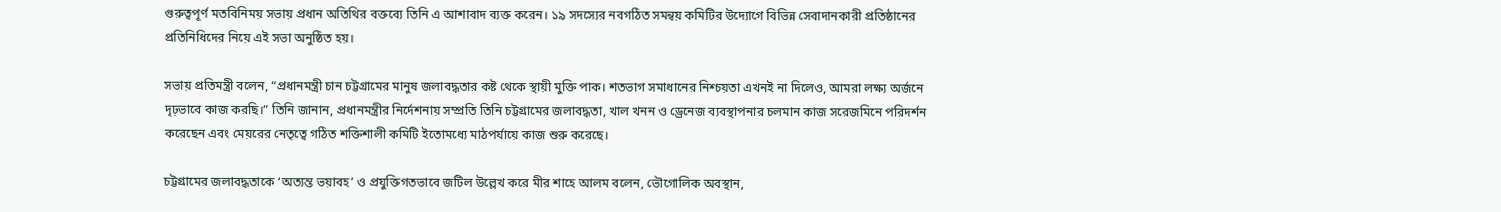গুরুত্বপূর্ণ মতবিনিময় সভায় প্রধান অতিথির বক্তব্যে তিনি এ আশাবাদ ব্যক্ত করেন। ১৯ সদস্যের নবগঠিত সমন্বয় কমিটির উদ্যোগে বিভিন্ন সেবাদানকারী প্রতিষ্ঠানের প্রতিনিধিদের নিয়ে এই সভা অনুষ্ঠিত হয়।

সভায় প্রতিমন্ত্রী বলেন, “প্রধানমন্ত্রী চান চট্টগ্রামের মানুষ জলাবদ্ধতার কষ্ট থেকে স্থায়ী মুক্তি পাক। শতভাগ সমাধানের নিশ্চয়তা এখনই না দিলেও, আমরা লক্ষ্য অর্জনে দৃঢ়ভাবে কাজ করছি।” তিনি জানান, প্রধানমন্ত্রীর নির্দেশনায় সম্প্রতি তিনি চট্টগ্রামের জলাবদ্ধতা, খাল খনন ও ড্রেনেজ ব্যবস্থাপনার চলমান কাজ সরেজমিনে পরিদর্শন করেছেন এবং মেয়রের নেতৃত্বে গঠিত শক্তিশালী কমিটি ইতোমধ্যে মাঠপর্যায়ে কাজ শুরু করেছে।

চট্টগ্রামের জলাবদ্ধতাকে ‘অত্যন্ত ভয়াবহ’ ও প্রযুক্তিগতভাবে জটিল উল্লেখ করে মীর শাহে আলম বলেন, ভৌগোলিক অবস্থান,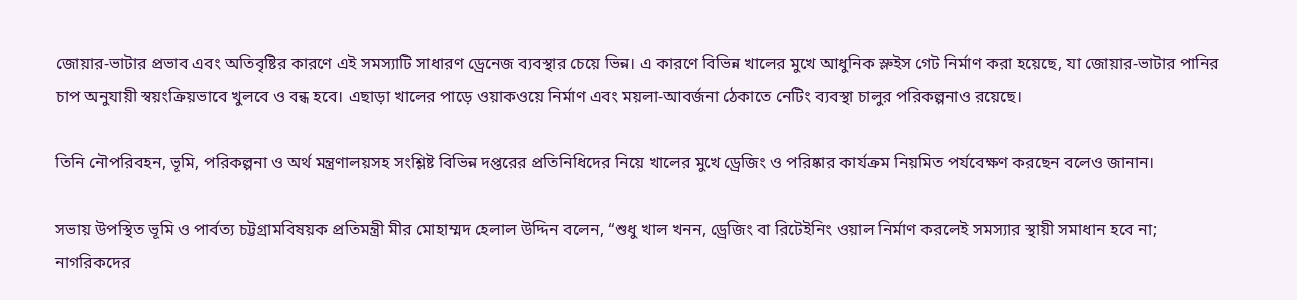জোয়ার-ভাটার প্রভাব এবং অতিবৃষ্টির কারণে এই সমস্যাটি সাধারণ ড্রেনেজ ব্যবস্থার চেয়ে ভিন্ন। এ কারণে বিভিন্ন খালের মুখে আধুনিক স্লুইস গেট নির্মাণ করা হয়েছে, যা জোয়ার-ভাটার পানির চাপ অনুযায়ী স্বয়ংক্রিয়ভাবে খুলবে ও বন্ধ হবে। এছাড়া খালের পাড়ে ওয়াকওয়ে নির্মাণ এবং ময়লা-আবর্জনা ঠেকাতে নেটিং ব্যবস্থা চালুর পরিকল্পনাও রয়েছে।

তিনি নৌপরিবহন, ভূমি, পরিকল্পনা ও অর্থ মন্ত্রণালয়সহ সংশ্লিষ্ট বিভিন্ন দপ্তরের প্রতিনিধিদের নিয়ে খালের মুখে ড্রেজিং ও পরিষ্কার কার্যক্রম নিয়মিত পর্যবেক্ষণ করছেন বলেও জানান।

সভায় উপস্থিত ভূমি ও পার্বত্য চট্টগ্রামবিষয়ক প্রতিমন্ত্রী মীর মোহাম্মদ হেলাল উদ্দিন বলেন, “শুধু খাল খনন, ড্রেজিং বা রিটেইনিং ওয়াল নির্মাণ করলেই সমস্যার স্থায়ী সমাধান হবে না; নাগরিকদের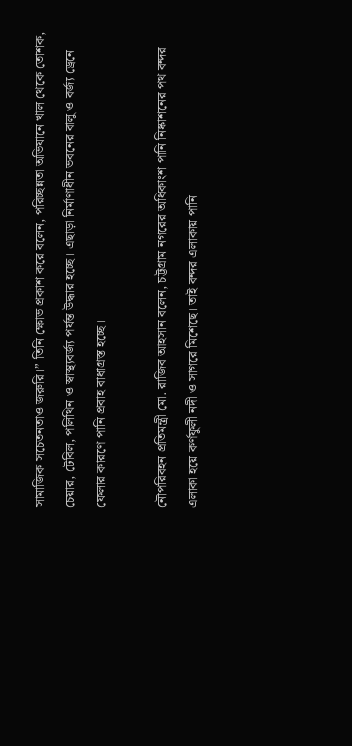সামাজিক সচেতনতাও জরুরি।” তিনি ক্ষোভ প্রকাশ করে বলেন, পরিচ্ছন্নতা অভিযানে খাল থেকে তোশক, চেয়ার, টেবিল, পলিথিন ও স্বাস্থ্যবর্জ্য পর্যন্ত উদ্ধার হচ্ছে। এছাড়া নির্মাণাধীন ভবনের বালু ও বর্জ্য ড্রেনে ফেলার কারণে পানি প্রবাহ বাধাগ্রস্ত হচ্ছে।

নৌপরিবহন প্রতিমন্ত্রী মো. রাজিব আহসান বলেন, চট্টগ্রাম নগরের অধিকাংশ পানি নিষ্কাশনের পথ বন্দর এলাকা হয়ে কর্ণফুলী নদী ও সাগরে মিশেছে। তাই বন্দর এলাকায় পানি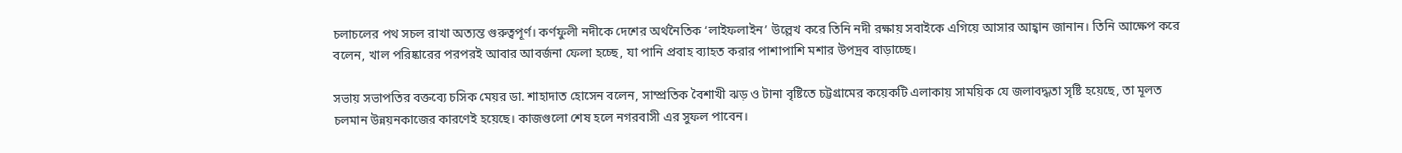চলাচলের পথ সচল রাখা অত্যন্ত গুরুত্বপূর্ণ। কর্ণফুলী নদীকে দেশের অর্থনৈতিক ‘লাইফলাইন’ উল্লেখ করে তিনি নদী রক্ষায় সবাইকে এগিয়ে আসার আহ্বান জানান। তিনি আক্ষেপ করে বলেন, খাল পরিষ্কারের পরপরই আবার আবর্জনা ফেলা হচ্ছে, যা পানি প্রবাহ ব্যাহত করার পাশাপাশি মশার উপদ্রব বাড়াচ্ছে।

সভায় সভাপতির বক্তব্যে চসিক মেয়র ডা. শাহাদাত হোসেন বলেন, সাম্প্রতিক বৈশাখী ঝড় ও টানা বৃষ্টিতে চট্টগ্রামের কয়েকটি এলাকায় সাময়িক যে জলাবদ্ধতা সৃষ্টি হয়েছে, তা মূলত চলমান উন্নয়নকাজের কারণেই হয়েছে। কাজগুলো শেষ হলে নগরবাসী এর সুফল পাবেন।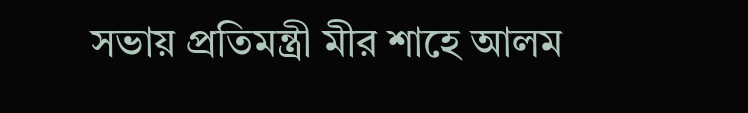সভায় প্রতিমন্ত্রী মীর শাহে আলম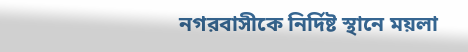নগরবাসীকে নির্দিষ্ট স্থানে ময়লা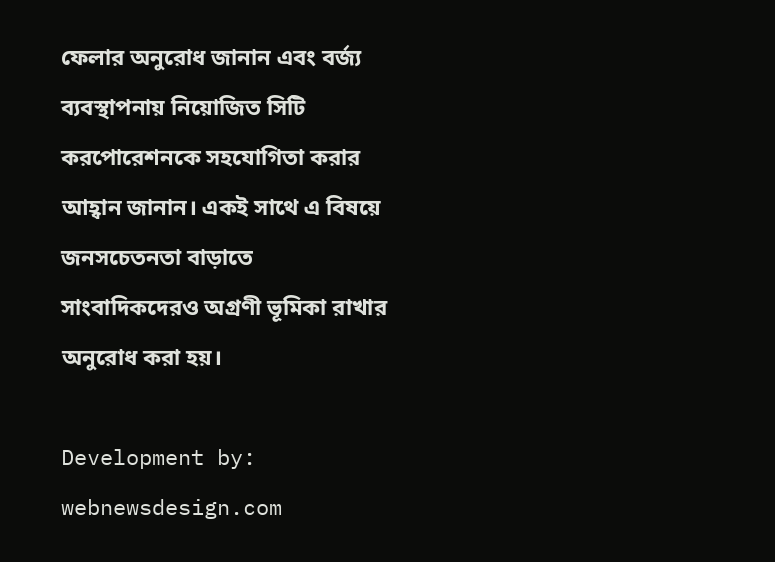ফেলার অনুরোধ জানান এবং বর্জ্য ব্যবস্থাপনায় নিয়োজিত সিটি করপোরেশনকে সহযোগিতা করার আহ্বান জানান। একই সাথে এ বিষয়ে জনসচেতনতা বাড়াতে সাংবাদিকদেরও অগ্রণী ভূমিকা রাখার অনুরোধ করা হয়।

Development by: webnewsdesign.com